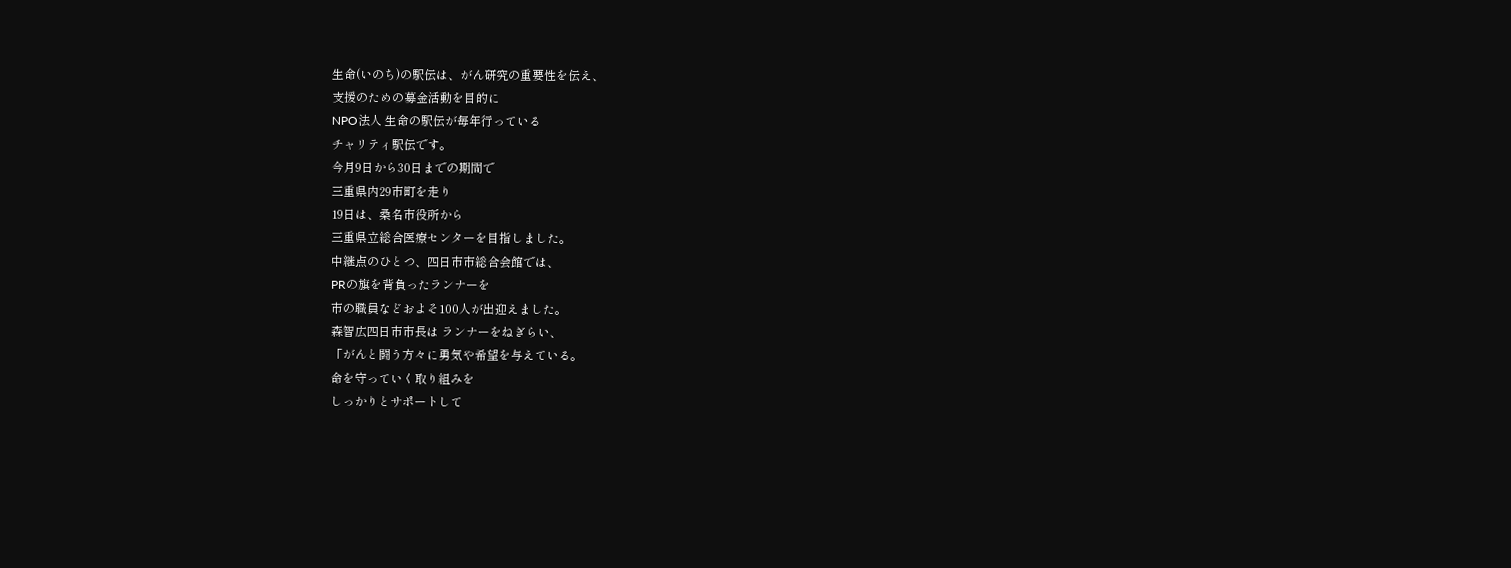生命(いのち)の駅伝は、がん研究の重要性を伝え、
支援のための募金活動を目的に
NPO法人 生命の駅伝が毎年行っている
チャリティ駅伝です。
今月9日から30日までの期間で
三重県内29市町を走り
19日は、桑名市役所から
三重県立総合医療センターを目指しました。
中継点のひとつ、四日市市総合会館では、
PRの旗を背負ったランナーを
市の職員などおよそ100人が出迎えました。
森智広四日市市長は ランナーをねぎらい、
「がんと闘う方々に勇気や希望を与えている。
命を守っていく取り組みを
しっかりとサポートして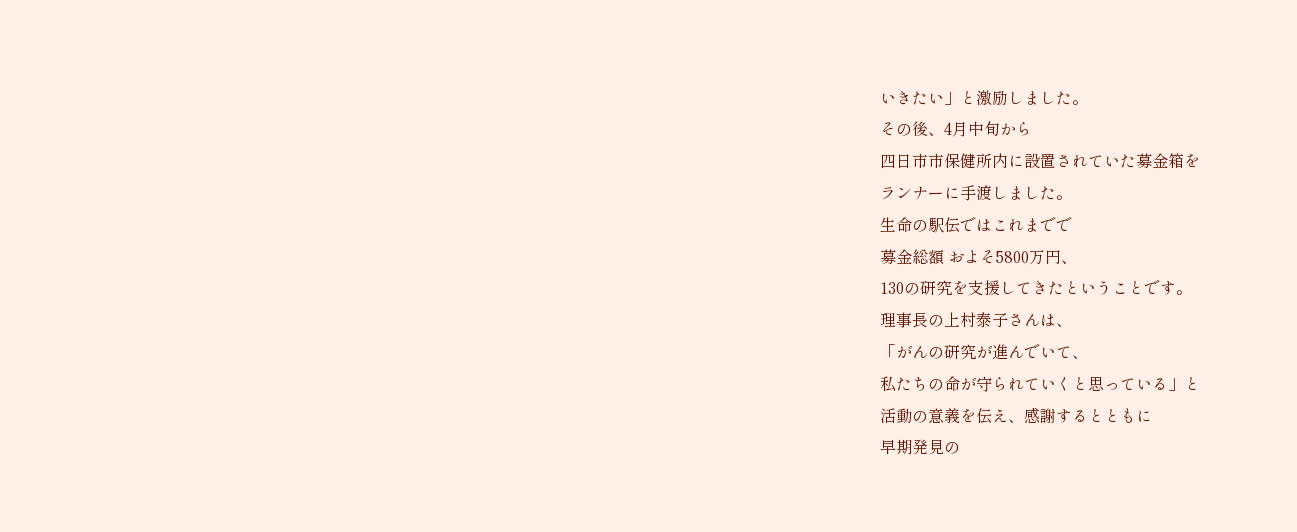いきたい」と激励しました。
その後、4月中旬から
四日市市保健所内に設置されていた募金箱を
ランナーに手渡しました。
生命の駅伝ではこれまでで
募金総額 およそ5800万円、
130の研究を支援してきたということです。
理事長の上村泰子さんは、
「がんの研究が進んでいて、
私たちの命が守られていくと思っている」と
活動の意義を伝え、感謝するとともに
早期発見の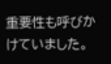重要性も呼びかけていました。